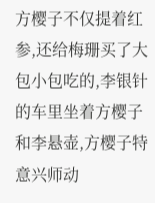方樱子不仅提着红参,还给梅珊买了大包小包吃的,李银针的车里坐着方樱子和李悬壶,方樱子特意兴师动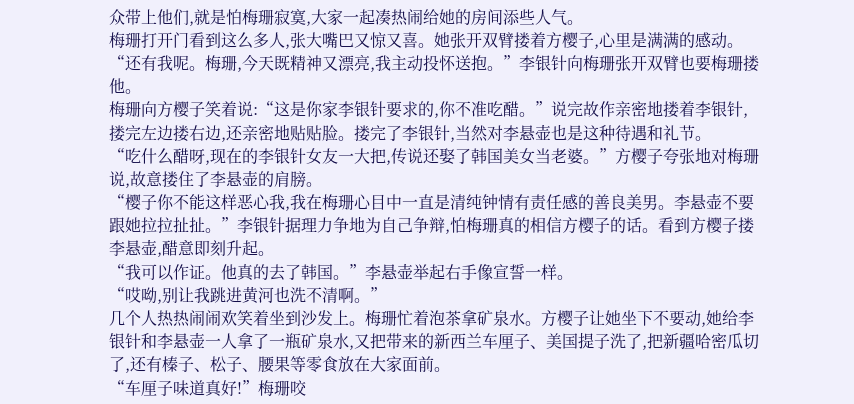众带上他们,就是怕梅珊寂寞,大家一起凑热闹给她的房间添些人气。
梅珊打开门看到这么多人,张大嘴巴又惊又喜。她张开双臂搂着方樱子,心里是满满的感动。
“还有我呢。梅珊,今天既精神又漂亮,我主动投怀送抱。”李银针向梅珊张开双臂也要梅珊搂他。
梅珊向方樱子笑着说:“这是你家李银针要求的,你不准吃醋。”说完故作亲密地搂着李银针,搂完左边搂右边,还亲密地贴贴脸。搂完了李银针,当然对李悬壶也是这种待遇和礼节。
“吃什么醋呀,现在的李银针女友一大把,传说还娶了韩国美女当老婆。”方樱子夸张地对梅珊说,故意搂住了李悬壶的肩膀。
“樱子你不能这样恶心我,我在梅珊心目中一直是清纯钟情有责任感的善良美男。李悬壶不要跟她拉拉扯扯。”李银针据理力争地为自己争辩,怕梅珊真的相信方樱子的话。看到方樱子搂李悬壶,醋意即刻升起。
“我可以作证。他真的去了韩国。”李悬壶举起右手像宣誓一样。
“哎呦,别让我跳进黄河也洗不清啊。”
几个人热热闹闹欢笑着坐到沙发上。梅珊忙着泡茶拿矿泉水。方樱子让她坐下不要动,她给李银针和李悬壶一人拿了一瓶矿泉水,又把带来的新西兰车厘子、美国提子洗了,把新疆哈密瓜切了,还有榛子、松子、腰果等零食放在大家面前。
“车厘子味道真好!”梅珊咬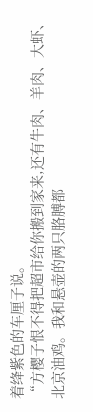着绛紫色的车厘子说。
“方樱子恨不得把超市给你搬到家来,还有牛肉、羊肉、大虾、北京油鸡。我和悬壶的两只胳膊都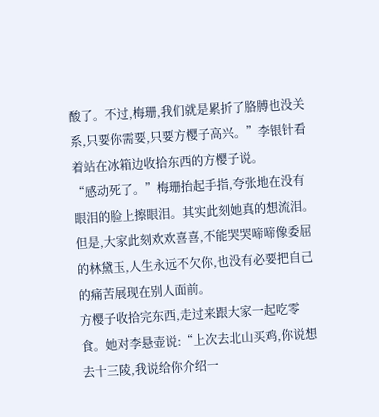酸了。不过,梅珊,我们就是累折了胳膊也没关系,只要你需要,只要方樱子高兴。”李银针看着站在冰箱边收拾东西的方樱子说。
“感动死了。”梅珊抬起手指,夸张地在没有眼泪的脸上擦眼泪。其实此刻她真的想流泪。但是,大家此刻欢欢喜喜,不能哭哭啼啼像委屈的林黛玉,人生永远不欠你,也没有必要把自己的痛苦展现在别人面前。
方樱子收拾完东西,走过来跟大家一起吃零食。她对李悬壶说:“上次去北山买鸡,你说想去十三陵,我说给你介绍一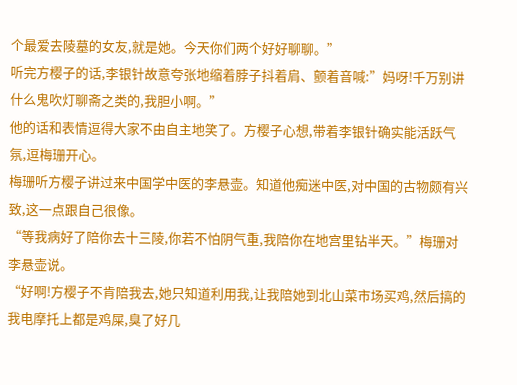个最爱去陵墓的女友,就是她。今天你们两个好好聊聊。”
听完方樱子的话,李银针故意夸张地缩着脖子抖着肩、颤着音喊:”妈呀!千万别讲什么鬼吹灯聊斋之类的,我胆小啊。”
他的话和表情逗得大家不由自主地笑了。方樱子心想,带着李银针确实能活跃气氛,逗梅珊开心。
梅珊听方樱子讲过来中国学中医的李悬壶。知道他痴迷中医,对中国的古物颇有兴致,这一点跟自己很像。
“等我病好了陪你去十三陵,你若不怕阴气重,我陪你在地宫里钻半天。”梅珊对李悬壶说。
“好啊!方樱子不肯陪我去,她只知道利用我,让我陪她到北山菜市场买鸡,然后搞的我电摩托上都是鸡屎,臭了好几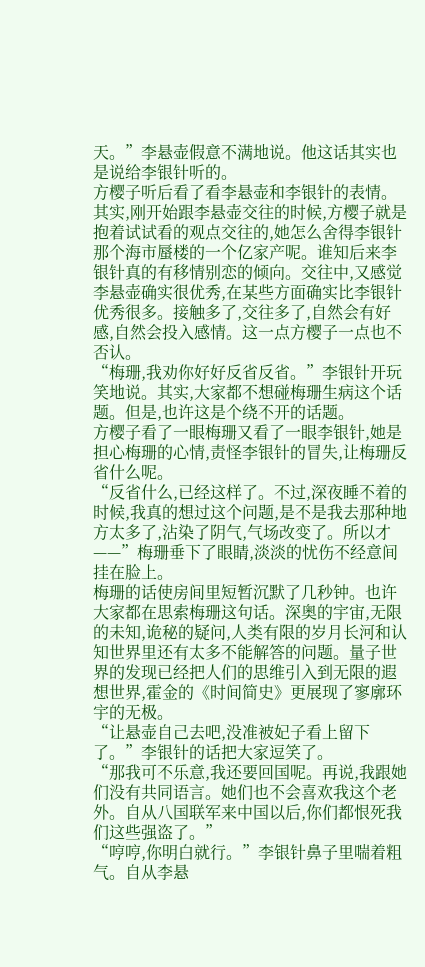天。”李悬壶假意不满地说。他这话其实也是说给李银针听的。
方樱子听后看了看李悬壶和李银针的表情。其实,刚开始跟李悬壶交往的时候,方樱子就是抱着试试看的观点交往的,她怎么舍得李银针那个海市蜃楼的一个亿家产呢。谁知后来李银针真的有移情别恋的倾向。交往中,又感觉李悬壶确实很优秀,在某些方面确实比李银针优秀很多。接触多了,交往多了,自然会有好感,自然会投入感情。这一点方樱子一点也不否认。
“梅珊,我劝你好好反省反省。”李银针开玩笑地说。其实,大家都不想碰梅珊生病这个话题。但是,也许这是个绕不开的话题。
方樱子看了一眼梅珊又看了一眼李银针,她是担心梅珊的心情,责怪李银针的冒失,让梅珊反省什么呢。
“反省什么,已经这样了。不过,深夜睡不着的时候,我真的想过这个问题,是不是我去那种地方太多了,沾染了阴气,气场改变了。所以才——”梅珊垂下了眼睛,淡淡的忧伤不经意间挂在脸上。
梅珊的话使房间里短暂沉默了几秒钟。也许大家都在思索梅珊这句话。深奥的宇宙,无限的未知,诡秘的疑问,人类有限的岁月长河和认知世界里还有太多不能解答的问题。量子世界的发现已经把人们的思维引入到无限的遐想世界,霍金的《时间简史》更展现了寥廓环宇的无极。
“让悬壶自己去吧,没准被妃子看上留下了。”李银针的话把大家逗笑了。
“那我可不乐意,我还要回国呢。再说,我跟她们没有共同语言。她们也不会喜欢我这个老外。自从八国联军来中国以后,你们都恨死我们这些强盗了。”
“哼哼,你明白就行。”李银针鼻子里喘着粗气。自从李悬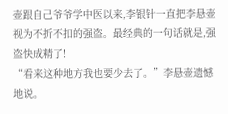壶跟自己爷爷学中医以来,李银针一直把李悬壶视为不折不扣的强盗。最经典的一句话就是,强盗快成精了!
“看来这种地方我也要少去了。”李悬壶遗憾地说。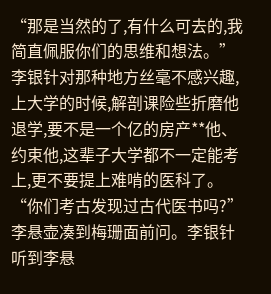“那是当然的了,有什么可去的,我简直佩服你们的思维和想法。”李银针对那种地方丝毫不感兴趣,上大学的时候,解剖课险些折磨他退学,要不是一个亿的房产**他、约束他,这辈子大学都不一定能考上,更不要提上难啃的医科了。
“你们考古发现过古代医书吗?”李悬壶凑到梅珊面前问。李银针听到李悬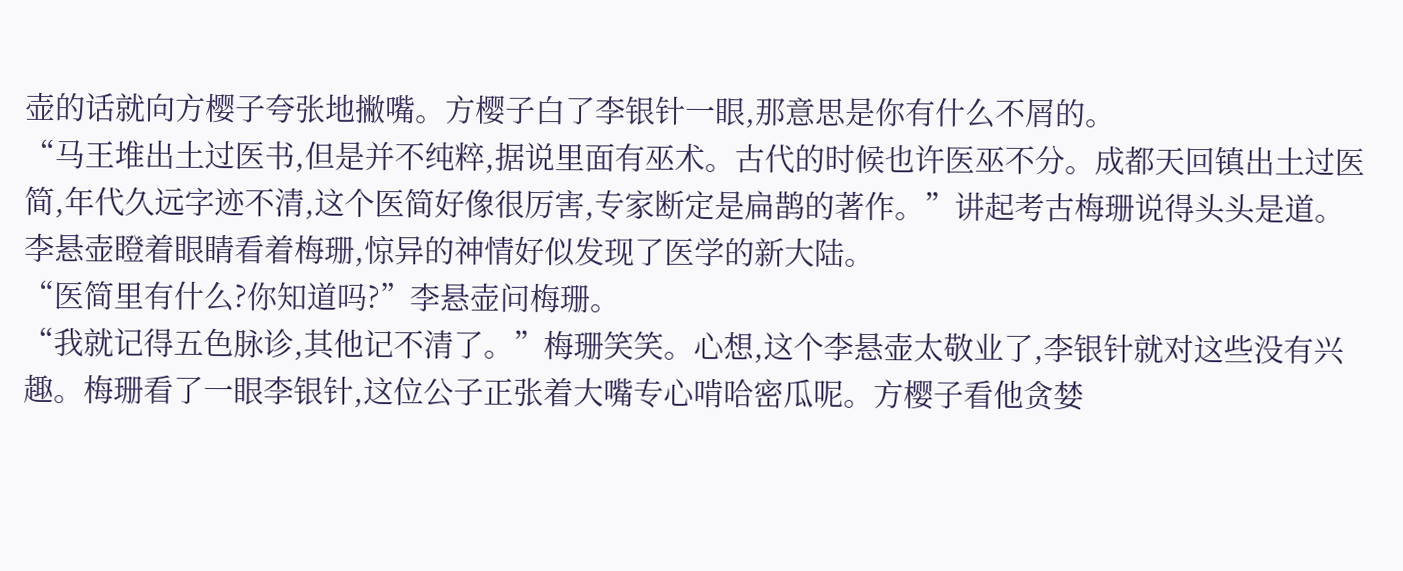壶的话就向方樱子夸张地撇嘴。方樱子白了李银针一眼,那意思是你有什么不屑的。
“马王堆出土过医书,但是并不纯粹,据说里面有巫术。古代的时候也许医巫不分。成都天回镇出土过医简,年代久远字迹不清,这个医简好像很厉害,专家断定是扁鹊的著作。”讲起考古梅珊说得头头是道。
李悬壶瞪着眼睛看着梅珊,惊异的神情好似发现了医学的新大陆。
“医简里有什么?你知道吗?”李悬壶问梅珊。
“我就记得五色脉诊,其他记不清了。”梅珊笑笑。心想,这个李悬壶太敬业了,李银针就对这些没有兴趣。梅珊看了一眼李银针,这位公子正张着大嘴专心啃哈密瓜呢。方樱子看他贪婪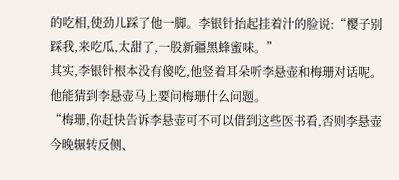的吃相,使劲儿踩了他一脚。李银针抬起挂着汁的脸说:“樱子别踩我,来吃瓜,太甜了,一股新疆黑蜂蜜味。”
其实,李银针根本没有傻吃,他竖着耳朵听李悬壶和梅珊对话呢。他能猜到李悬壶马上要问梅珊什么问题。
“梅珊,你赶快告诉李悬壶可不可以借到这些医书看,否则李悬壶今晚辗转反侧、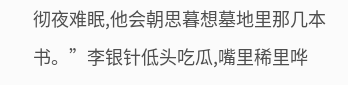彻夜难眠,他会朝思暮想墓地里那几本书。”李银针低头吃瓜,嘴里稀里哗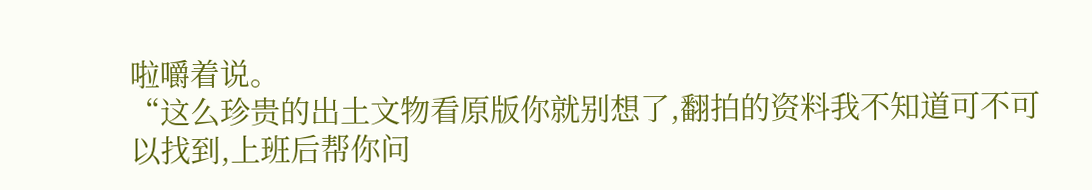啦嚼着说。
“这么珍贵的出土文物看原版你就别想了,翻拍的资料我不知道可不可以找到,上班后帮你问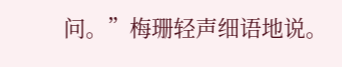问。”梅珊轻声细语地说。